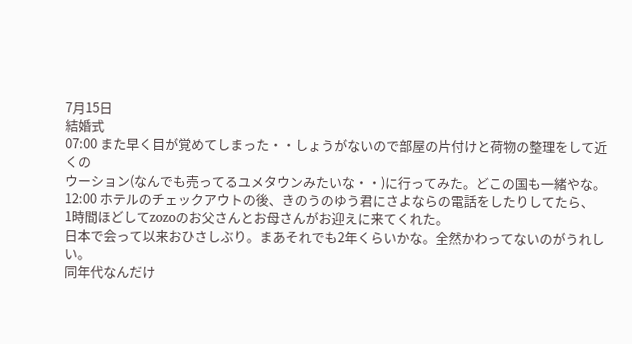7月15日
結婚式
07:00 また早く目が覚めてしまった・・しょうがないので部屋の片付けと荷物の整理をして近くの
ウーション(なんでも売ってるユメタウンみたいな・・)に行ってみた。どこの国も一緒やな。
12:00 ホテルのチェックアウトの後、きのうのゆう君にさよならの電話をしたりしてたら、
1時間ほどしてzozoのお父さんとお母さんがお迎えに来てくれた。
日本で会って以来おひさしぶり。まあそれでも2年くらいかな。全然かわってないのがうれしい。
同年代なんだけ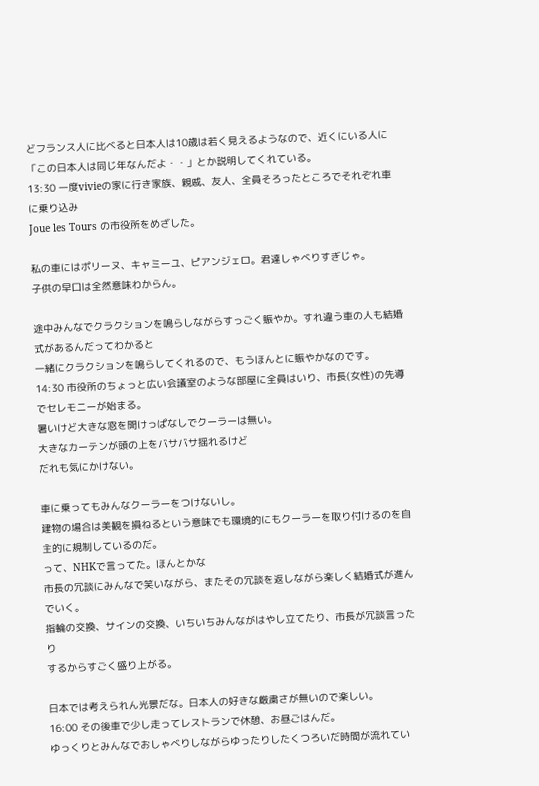どフランス人に比べると日本人は10歳は若く見えるようなので、近くにいる人に
「この日本人は同じ年なんだよ・・」とか説明してくれている。
13:30 一度vivieの家に行き家族、親戚、友人、全員そろったところでそれぞれ車に乗り込み
Joue les Tours の市役所をめざした。

私の車にはポリーヌ、キャミーユ、ピアンジェロ。君達しゃべりすぎじゃ。
子供の早口は全然意味わからん。

途中みんなでクラクションを鳴らしながらすっごく賑やか。すれ違う車の人も結婚式があるんだってわかると
一緒にクラクションを鳴らしてくれるので、もうほんとに賑やかなのです。
14:30 市役所のちょっと広い会議室のような部屋に全員はいり、市長(女性)の先導でセレモニーが始まる。
暑いけど大きな窓を開けっぱなしでクーラーは無い。
大きなカーテンが頭の上をバサバサ揺れるけど
だれも気にかけない。

車に乗ってもみんなクーラーをつけないし。
建物の場合は美観を損ねるという意味でも環境的にもクーラーを取り付けるのを自主的に規制しているのだ。
って、NHKで言ってた。ほんとかな
市長の冗談にみんなで笑いながら、またその冗談を返しながら楽しく結婚式が進んでいく。
指輪の交換、サインの交換、いちいちみんながはやし立てたり、市長が冗談言ったり
するからすごく盛り上がる。

日本では考えられん光景だな。日本人の好きな厳粛さが無いので楽しい。
16:00 その後車で少し走ってレストランで休憩、お昼ごはんだ。
ゆっくりとみんなでおしゃべりしながらゆったりしたくつろいだ時間が流れてい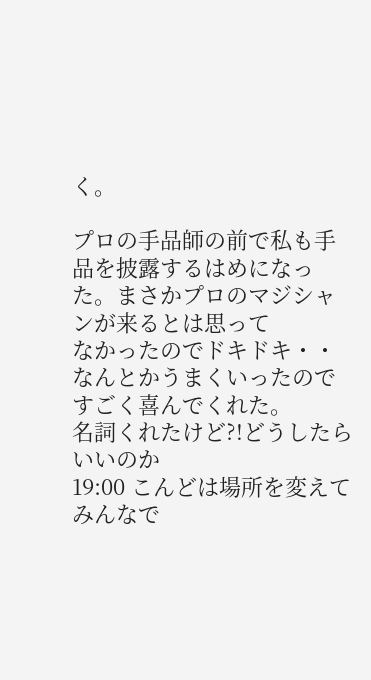く。

プロの手品師の前で私も手品を披露するはめになった。まさかプロのマジシャンが来るとは思って
なかったのでドキドキ・・ なんとかうまくいったのですごく喜んでくれた。
名詞くれたけど?!どうしたらいいのか
19:00 こんどは場所を変えてみんなで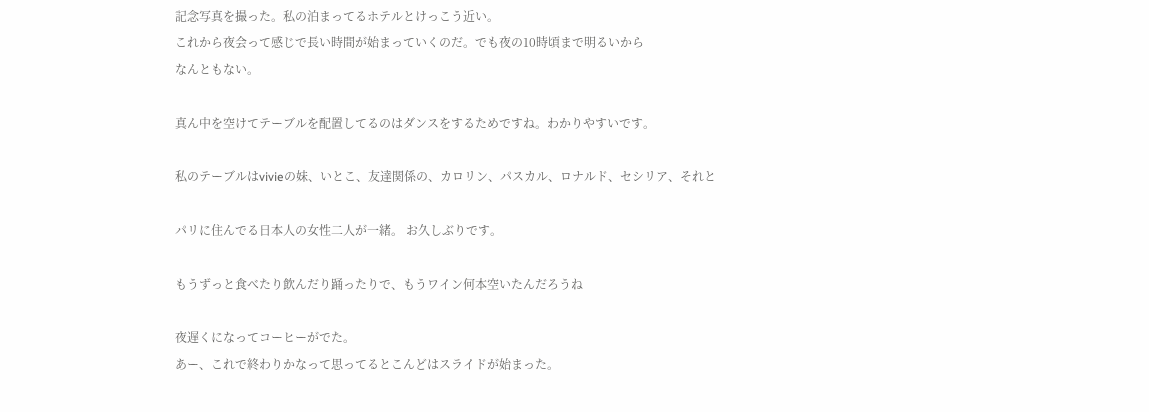記念写真を撮った。私の泊まってるホテルとけっこう近い。
これから夜会って感じで長い時間が始まっていくのだ。でも夜の10時頃まで明るいから
なんともない。

真ん中を空けてテーブルを配置してるのはダンスをするためですね。わかりやすいです。

私のテーブルはvivieの妹、いとこ、友達関係の、カロリン、パスカル、ロナルド、セシリア、それと

パリに住んでる日本人の女性二人が一緒。 お久しぶりです。

もうずっと食べたり飲んだり踊ったりで、もうワイン何本空いたんだろうね

夜遅くになってコーヒーがでた。
あー、これで終わりかなって思ってるとこんどはスライドが始まった。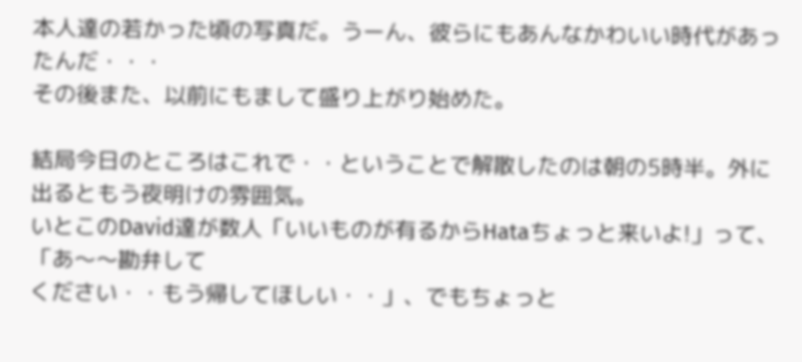本人達の若かった頃の写真だ。うーん、彼らにもあんなかわいい時代があったんだ・・・
その後また、以前にもまして盛り上がり始めた。

結局今日のところはこれで・・ということで解散したのは朝の5時半。外に出るともう夜明けの雰囲気。
いとこのDavid達が数人「いいものが有るからHataちょっと来いよ!」って、「あ〜〜勘弁して
ください・・もう帰してほしい・・」、でもちょっと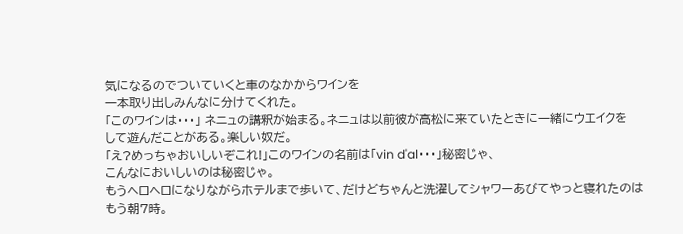気になるのでついていくと車のなかからワインを
一本取り出しみんなに分けてくれた。
「このワインは・・・」 ネニュの講釈が始まる。ネニュは以前彼が高松に来ていたときに一緒にウエイクを
して遊んだことがある。楽しい奴だ。
「え?めっちゃおいしいぞこれ!」このワインの名前は「vin d'al・・・」秘密じゃ、
こんなにおいしいのは秘密じゃ。
もうヘロヘロになりながらホテルまで歩いて、だけどちゃんと洗濯してシャワーあびてやっと寝れたのは
もう朝7時。